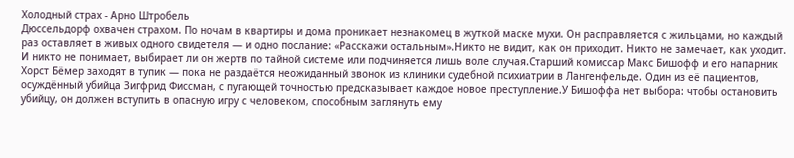Холодный страх - Арно Штробель
Дюссельдорф охвачен страхом. По ночам в квартиры и дома проникает незнакомец в жуткой маске мухи. Он расправляется с жильцами, но каждый раз оставляет в живых одного свидетеля — и одно послание: «Расскажи остальным».Никто не видит, как он приходит. Никто не замечает, как уходит. И никто не понимает, выбирает ли он жертв по тайной системе или подчиняется лишь воле случая.Старший комиссар Макс Бишофф и его напарник Хорст Бёмер заходят в тупик — пока не раздаётся неожиданный звонок из клиники судебной психиатрии в Лангенфельде. Один из её пациентов, осуждённый убийца Зигфрид Фиссман, с пугающей точностью предсказывает каждое новое преступление.У Бишоффа нет выбора: чтобы остановить убийцу, он должен вступить в опасную игру с человеком, способным заглянуть ему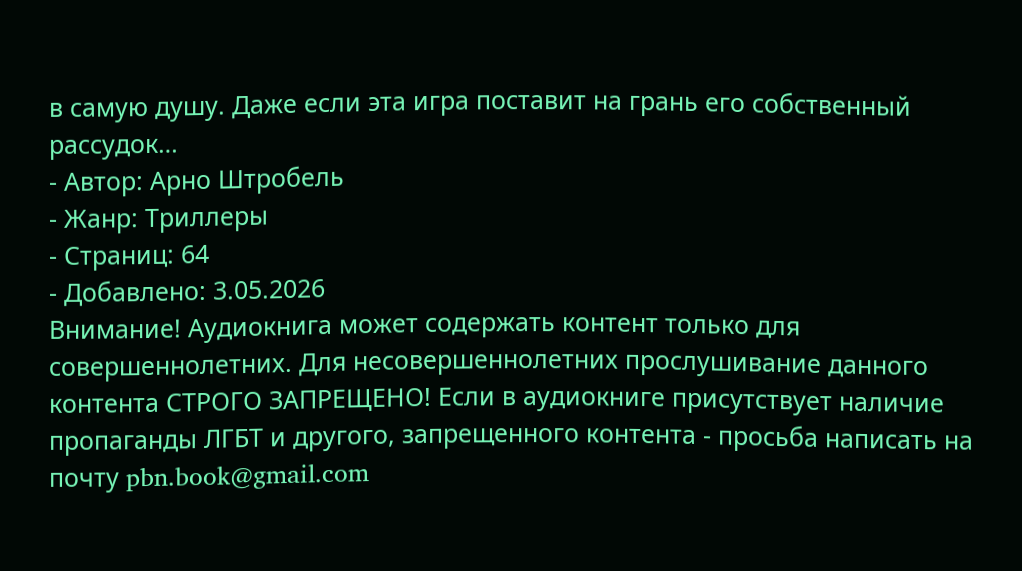в самую душу. Даже если эта игра поставит на грань его собственный рассудок…
- Автор: Арно Штробель
- Жанр: Триллеры
- Страниц: 64
- Добавлено: 3.05.2026
Внимание! Аудиокнига может содержать контент только для совершеннолетних. Для несовершеннолетних прослушивание данного контента СТРОГО ЗАПРЕЩЕНО! Если в аудиокниге присутствует наличие пропаганды ЛГБТ и другого, запрещенного контента - просьба написать на почту pbn.book@gmail.com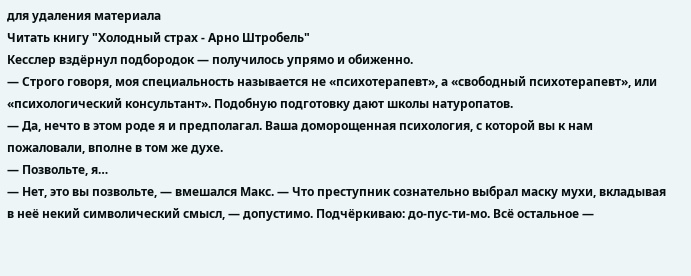для удаления материала
Читать книгу "Холодный страх - Арно Штробель"
Кесслер вздёрнул подбородок — получилось упрямо и обиженно.
— Строго говоря, моя специальность называется не «психотерапевт», а «свободный психотерапевт», или «психологический консультант». Подобную подготовку дают школы натуропатов.
— Да, нечто в этом роде я и предполагал. Ваша доморощенная психология, с которой вы к нам пожаловали, вполне в том же духе.
— Позвольте, я…
— Нет, это вы позвольте, — вмешался Макс. — Что преступник сознательно выбрал маску мухи, вкладывая в неё некий символический смысл, — допустимо. Подчёркиваю: до-пус-ти-мо. Всё остальное —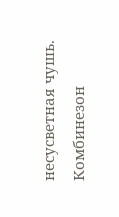несусветная чушь. Комбинезон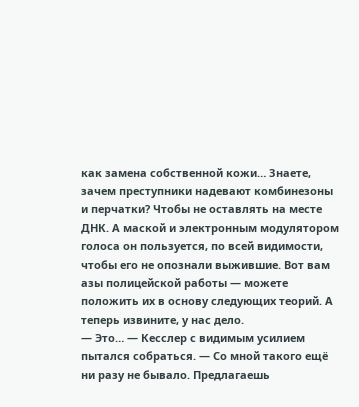как замена собственной кожи… Знаете, зачем преступники надевают комбинезоны и перчатки? Чтобы не оставлять на месте ДНК. А маской и электронным модулятором голоса он пользуется, по всей видимости, чтобы его не опознали выжившие. Вот вам азы полицейской работы — можете положить их в основу следующих теорий. А теперь извините, у нас дело.
— Это… — Кесслер с видимым усилием пытался собраться. — Со мной такого ещё ни разу не бывало. Предлагаешь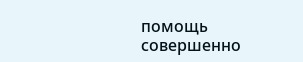помощь совершенно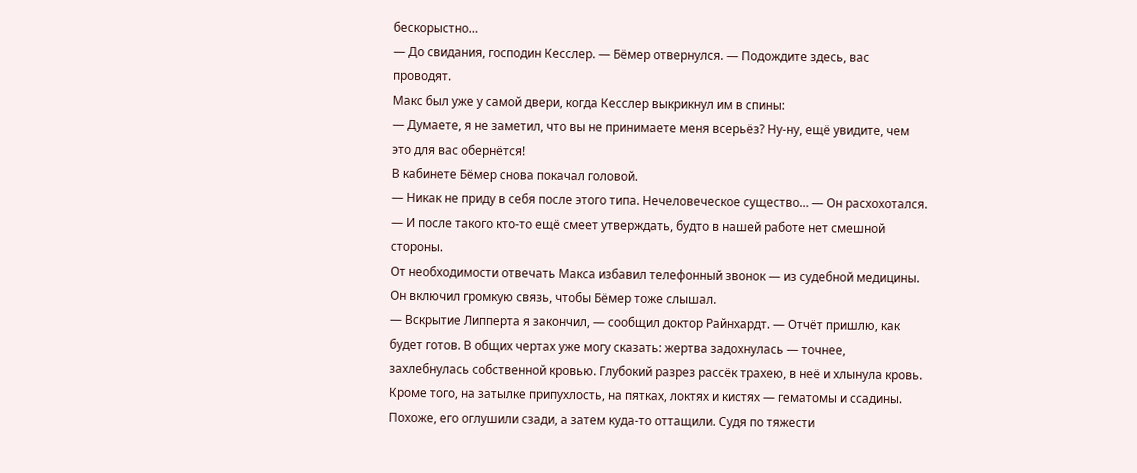бескорыстно…
— До свидания, господин Кесслер. — Бёмер отвернулся. — Подождите здесь, вас проводят.
Макс был уже у самой двери, когда Кесслер выкрикнул им в спины:
— Думаете, я не заметил, что вы не принимаете меня всерьёз? Ну-ну, ещё увидите, чем это для вас обернётся!
В кабинете Бёмер снова покачал головой.
— Никак не приду в себя после этого типа. Нечеловеческое существо… — Он расхохотался. — И после такого кто-то ещё смеет утверждать, будто в нашей работе нет смешной стороны.
От необходимости отвечать Макса избавил телефонный звонок — из судебной медицины. Он включил громкую связь, чтобы Бёмер тоже слышал.
— Вскрытие Липперта я закончил, — сообщил доктор Райнхардт. — Отчёт пришлю, как будет готов. В общих чертах уже могу сказать: жертва задохнулась — точнее, захлебнулась собственной кровью. Глубокий разрез рассёк трахею, в неё и хлынула кровь. Кроме того, на затылке припухлость, на пятках, локтях и кистях — гематомы и ссадины. Похоже, его оглушили сзади, а затем куда-то оттащили. Судя по тяжести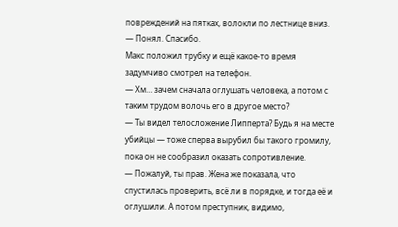повреждений на пятках, волокли по лестнице вниз.
— Понял. Спасибо.
Макс положил трубку и ещё какое-то время задумчиво смотрел на телефон.
— Хм… зачем сначала оглушать человека, а потом с таким трудом волочь его в другое место?
— Ты видел телосложение Липперта? Будь я на месте убийцы — тоже сперва вырубил бы такого громилу, пока он не сообразил оказать сопротивление.
— Пожалуй, ты прав. Жена же показала, что спустилась проверить, всё ли в порядке, и тогда её и оглушили. А потом преступник, видимо,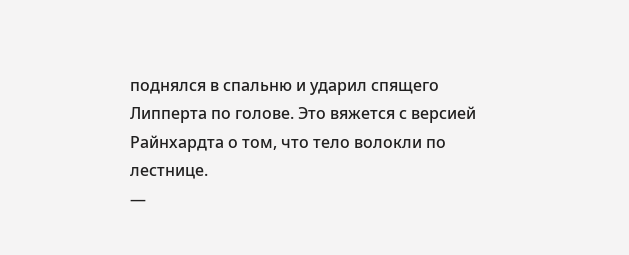поднялся в спальню и ударил спящего Липперта по голове. Это вяжется с версией Райнхардта о том, что тело волокли по лестнице.
—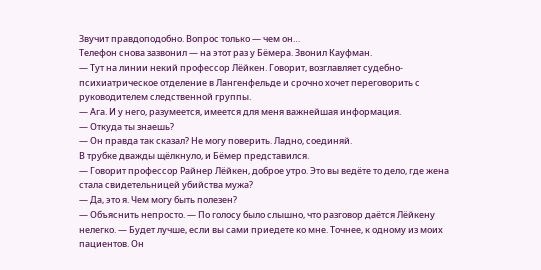Звучит правдоподобно. Вопрос только — чем он…
Телефон снова зазвонил — на этот раз у Бёмера. Звонил Кауфман.
— Тут на линии некий профессор Лёйкен. Говорит, возглавляет судебно-психиатрическое отделение в Лангенфельде и срочно хочет переговорить с руководителем следственной группы.
— Ага. И у него, разумеется, имеется для меня важнейшая информация.
— Откуда ты знаешь?
— Он правда так сказал? Не могу поверить. Ладно, соединяй.
В трубке дважды щёлкнуло, и Бёмер представился.
— Говорит профессор Райнер Лёйкен, доброе утро. Это вы ведёте то дело, где жена стала свидетельницей убийства мужа?
— Да, это я. Чем могу быть полезен?
— Объяснить непросто. — По голосу было слышно, что разговор даётся Лёйкену нелегко. — Будет лучше, если вы сами приедете ко мне. Точнее, к одному из моих пациентов. Он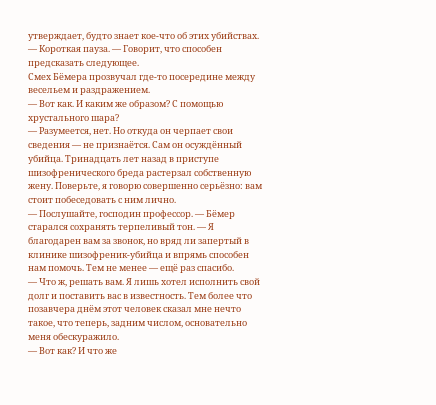утверждает, будто знает кое-что об этих убийствах. — Короткая пауза. — Говорит, что способен предсказать следующее.
Смех Бёмера прозвучал где-то посередине между весельем и раздражением.
— Вот как. И каким же образом? С помощью хрустального шара?
— Разумеется, нет. Но откуда он черпает свои сведения — не признаётся. Сам он осуждённый убийца. Тринадцать лет назад в приступе шизофренического бреда растерзал собственную жену. Поверьте, я говорю совершенно серьёзно: вам стоит побеседовать с ним лично.
— Послушайте, господин профессор. — Бёмер старался сохранять терпеливый тон. — Я благодарен вам за звонок, но вряд ли запертый в клинике шизофреник-убийца и впрямь способен нам помочь. Тем не менее — ещё раз спасибо.
— Что ж, решать вам. Я лишь хотел исполнить свой долг и поставить вас в известность. Тем более что позавчера днём этот человек сказал мне нечто такое, что теперь, задним числом, основательно меня обескуражило.
— Вот как? И что же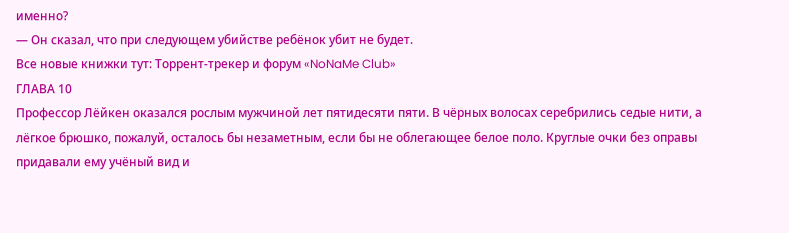именно?
— Он сказал, что при следующем убийстве ребёнок убит не будет.
Все новые книжки тут: Торрент-трекер и форум «NoNaMe Club»
ГЛАВА 10
Профессор Лёйкен оказался рослым мужчиной лет пятидесяти пяти. В чёрных волосах серебрились седые нити, а лёгкое брюшко, пожалуй, осталось бы незаметным, если бы не облегающее белое поло. Круглые очки без оправы придавали ему учёный вид и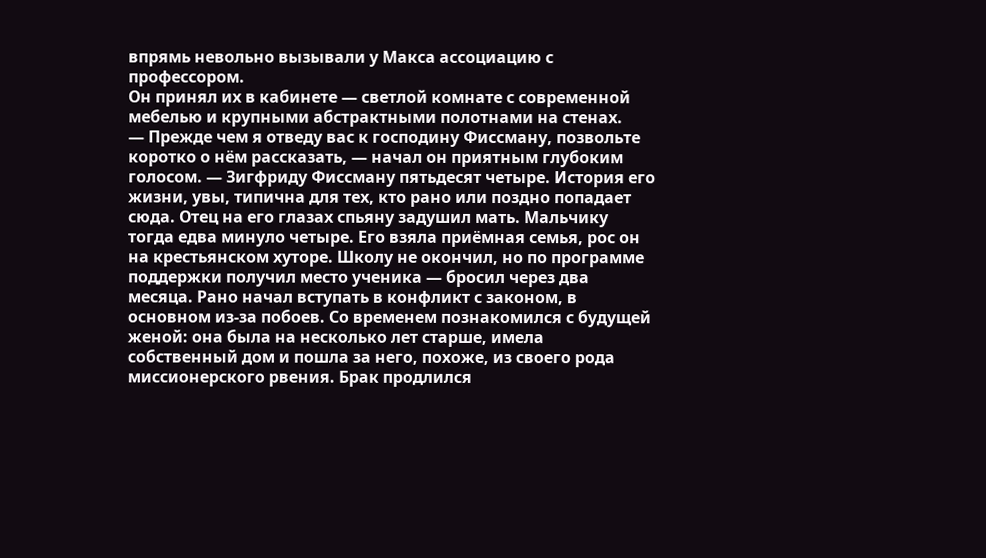впрямь невольно вызывали у Макса ассоциацию с профессором.
Он принял их в кабинете — светлой комнате с современной мебелью и крупными абстрактными полотнами на стенах.
— Прежде чем я отведу вас к господину Фиссману, позвольте коротко о нём рассказать, — начал он приятным глубоким голосом. — Зигфриду Фиссману пятьдесят четыре. История его жизни, увы, типична для тех, кто рано или поздно попадает сюда. Отец на его глазах спьяну задушил мать. Мальчику тогда едва минуло четыре. Его взяла приёмная семья, рос он на крестьянском хуторе. Школу не окончил, но по программе поддержки получил место ученика — бросил через два месяца. Рано начал вступать в конфликт с законом, в основном из-за побоев. Со временем познакомился с будущей женой: она была на несколько лет старше, имела собственный дом и пошла за него, похоже, из своего рода миссионерского рвения. Брак продлился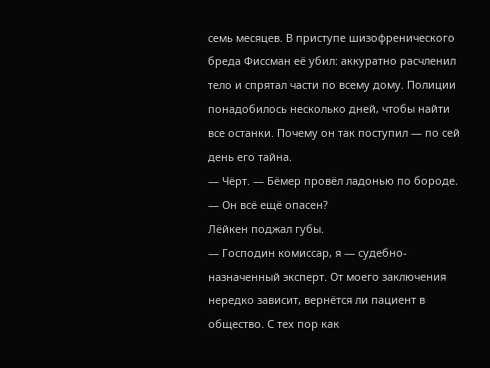семь месяцев. В приступе шизофренического бреда Фиссман её убил: аккуратно расчленил тело и спрятал части по всему дому. Полиции понадобилось несколько дней, чтобы найти все останки. Почему он так поступил — по сей день его тайна.
— Чёрт. — Бёмер провёл ладонью по бороде. — Он всё ещё опасен?
Лёйкен поджал губы.
— Господин комиссар, я — судебно-назначенный эксперт. От моего заключения нередко зависит, вернётся ли пациент в общество. С тех пор как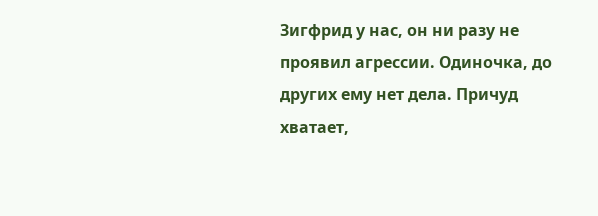Зигфрид у нас, он ни разу не проявил агрессии. Одиночка, до других ему нет дела. Причуд хватает,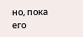но, пока его